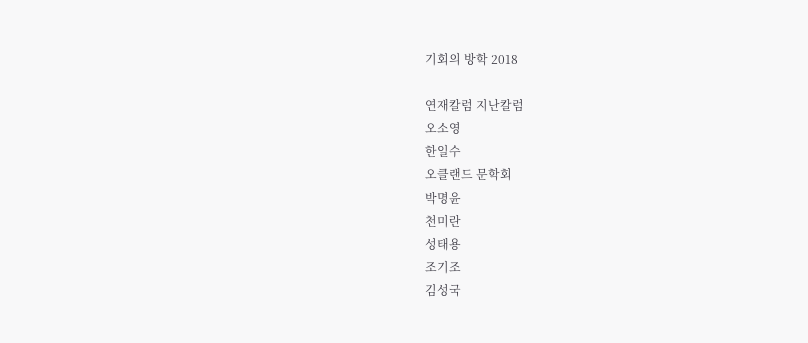기회의 방학 2018

연재칼럼 지난칼럼
오소영
한일수
오클랜드 문학회
박명윤
천미란
성태용
조기조
김성국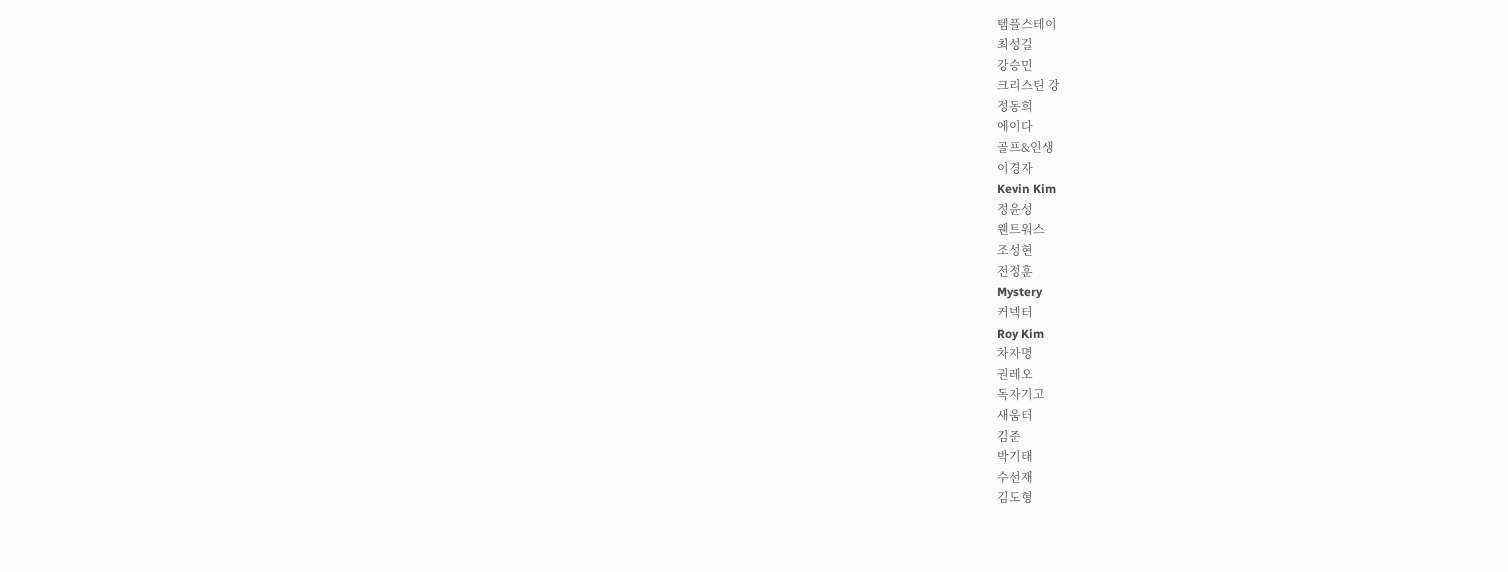템플스테이
최성길
강승민
크리스틴 강
정동희
에이다
골프&인생
이경자
Kevin Kim
정윤성
웬트워스
조성현
전정훈
Mystery
커넥터
Roy Kim
차자명
권레오
독자기고
새움터
김준
박기태
수선재
김도형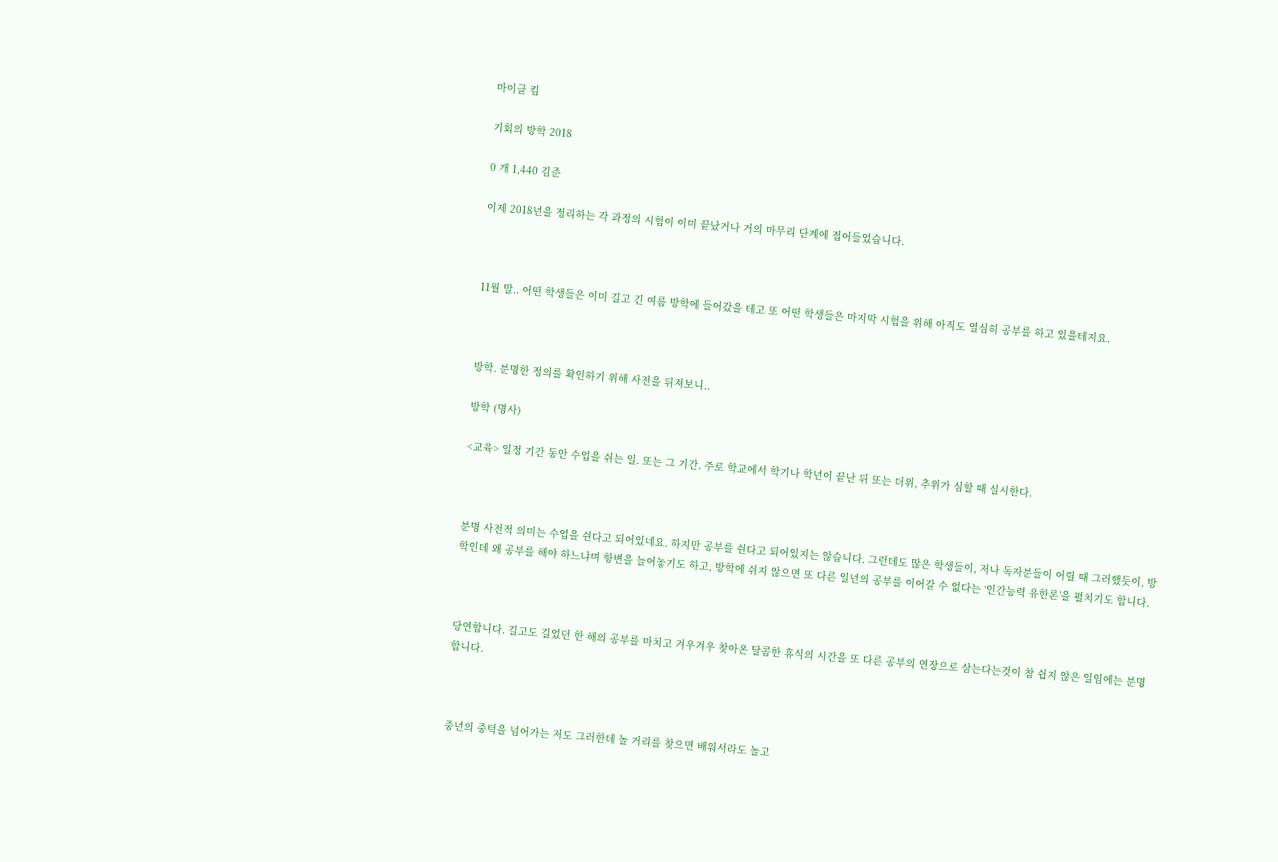마이클 킴

기회의 방학 2018

0 개 1,440 김준

이제 2018년을 정리하는 각 과정의 시험이 이미 끝났거나 거의 마무리 단계에 접어들었습니다.



11월 말.. 어떤 학생들은 이미 길고 긴 여름 방학에 들어갔을 테고 또 어떤 학생들은 마지막 시험을 위해 아직도 열심히 공부를 하고 있을테지요.



방학. 분명한 정의를 확인하기 위해 사전을 뒤져보니..

방학 (명사)

<교육> 일정 기간 동안 수업을 쉬는 일. 또는 그 기간. 주로 학교에서 학기나 학년이 끝난 뒤 또는 더위, 추위가 심할 때 실시한다.



분명 사전적 의미는 수업을 쉰다고 되어있네요. 하지만 공부를 쉰다고 되어있지는 않습니다. 그런데도 많은 학생들이, 저나 독자분들이 어릴 때 그러했듯이, 방학인데 왜 공부를 해야 하느냐며 항변을 늘어놓기도 하고, 방학에 쉬지 않으면 또 다른 일년의 공부를 이어갈 수 없다는 ‘인간능력 유한론’을 펼치기도 합니다.



당연합니다. 길고도 길었던 한 해의 공부를 마치고 겨우겨우 찾아온 달콤한 휴식의 시간을 또 다른 공부의 연장으로 삼는다는것이 참 쉽지 않은 일임에는 분명합니다.



중년의 중턱을 넘어가는 저도 그러한데 놀 거리를 찾으면 배워서라도 놀고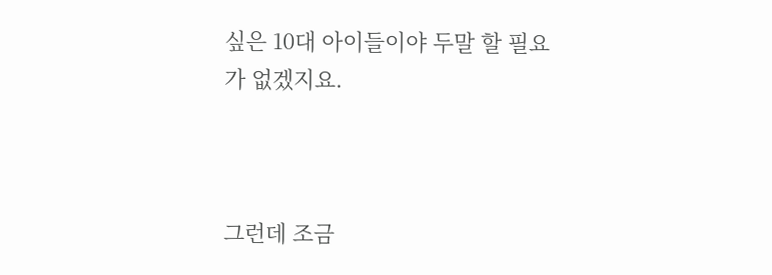싶은 10대 아이들이야 두말 할 필요가 없겠지요.



그런데 조금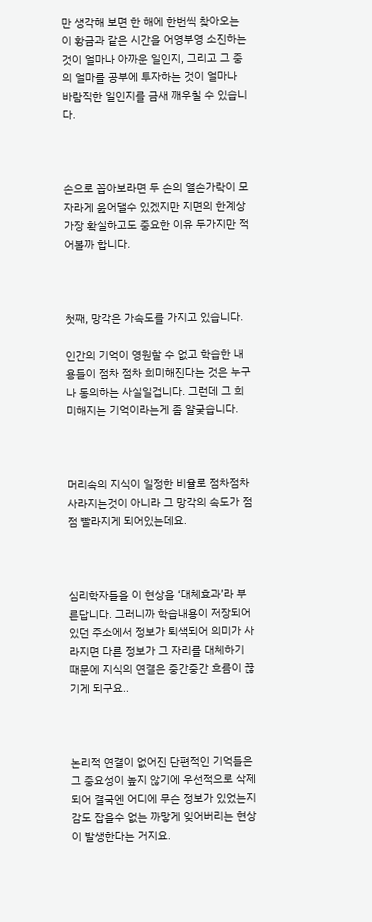만 생각해 보면 한 해에 한번씩 찾아오는 이 황금과 같은 시간을 어영부영 소진하는것이 얼마나 아까운 일인지, 그리고 그 중의 얼마를 공부에 투자하는 것이 얼마나 바람직한 일인지를 금새 깨우칠 수 있습니다.



손으로 꼽아보라면 두 손의 열손가락이 모자라게 읊어댈수 있겠지만 지면의 한계상 가장 확실하고도 중요한 이유 두가지만 적어볼까 합니다.



첫째, 망각은 가속도를 가지고 있습니다.

인간의 기억이 영원할 수 없고 학습한 내용들이 점차 점차 희미해진다는 것은 누구나 동의하는 사실일겁니다. 그런데 그 희미해지는 기억이라는게 좀 얄궂습니다.



머리속의 지식이 일정한 비율로 점차점차 사라지는것이 아니라 그 망각의 속도가 점점 빨라지게 되어있는데요.



심리학자들을 이 현상을 ‘대체효과’라 부른답니다. 그러니까 학습내용이 저장되어 있던 주소에서 정보가 퇴색되어 의미가 사라지면 다른 정보가 그 자리를 대체하기 때문에 지식의 연결은 중간중간 흐름이 끊기게 되구요..



논리적 연결이 없어진 단편적인 기억들은 그 중요성이 높지 않기에 우선적으로 삭제되어 결국엔 어디에 무슨 정보가 있었는지 감도 잡을수 없는 까맣게 잊어버리는 현상이 발생한다는 거지요.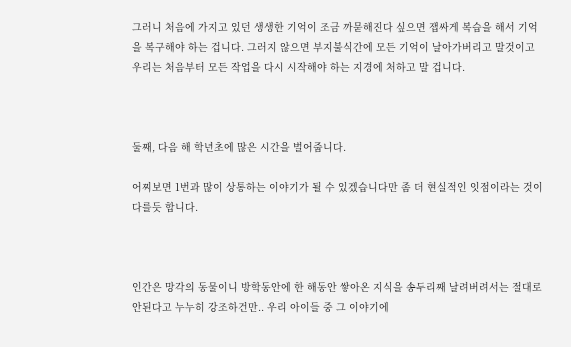그러니 처음에 가지고 있던 생생한 기억이 조금 까묻해진다 싶으면 잽싸게 복습을 해서 기억을 복구해야 하는 겁니다. 그러지 않으면 부지불식간에 모든 기억이 날아가버리고 말것이고 우리는 처음부터 모든 작업을 다시 시작해야 하는 지경에 처하고 말 겁니다.



둘째, 다음 해 학년초에 많은 시간을 벌어줍니다.

어찌보면 1번과 많이 상통하는 이야기가 될 수 있겠습니다만 좀 더 현실적인 잇점이라는 것이 다를듯 합니다.



인간은 망각의 동물이니 방학동안에 한 해동안 쌓아온 지식을 송두리째 날려버려서는 절대로 안된다고 누누히 강조하건만.. 우리 아이들 중 그 이야기에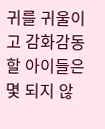귀를 귀울이고 감화감동할 아이들은 몇 되지 않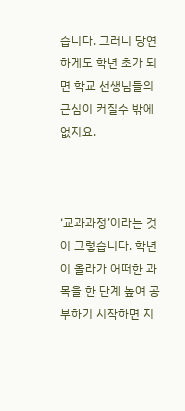습니다. 그러니 당연하게도 학년 초가 되면 학교 선생님들의 근심이 커질수 밖에 없지요.



‘교과과정’이라는 것이 그렇습니다. 학년이 올라가 어떠한 과목을 한 단계 높여 공부하기 시작하면 지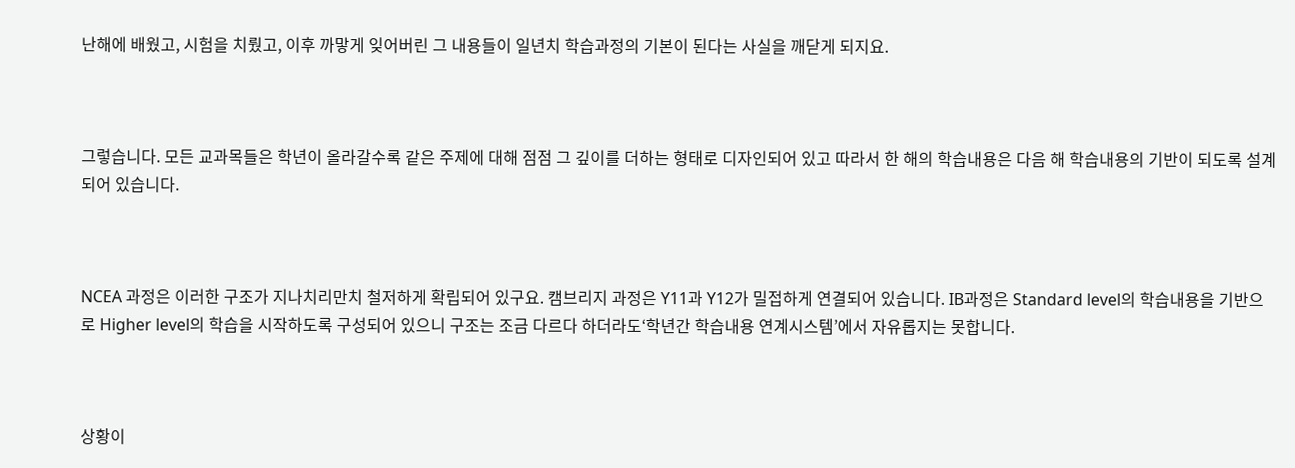난해에 배웠고, 시험을 치뤘고, 이후 까맣게 잊어버린 그 내용들이 일년치 학습과정의 기본이 된다는 사실을 깨닫게 되지요.



그렇습니다. 모든 교과목들은 학년이 올라갈수록 같은 주제에 대해 점점 그 깊이를 더하는 형태로 디자인되어 있고 따라서 한 해의 학습내용은 다음 해 학습내용의 기반이 되도록 설계되어 있습니다.



NCEA 과정은 이러한 구조가 지나치리만치 철저하게 확립되어 있구요. 캠브리지 과정은 Y11과 Y12가 밀접하게 연결되어 있습니다. IB과정은 Standard level의 학습내용을 기반으로 Higher level의 학습을 시작하도록 구성되어 있으니 구조는 조금 다르다 하더라도‘학년간 학습내용 연계시스템’에서 자유롭지는 못합니다.



상황이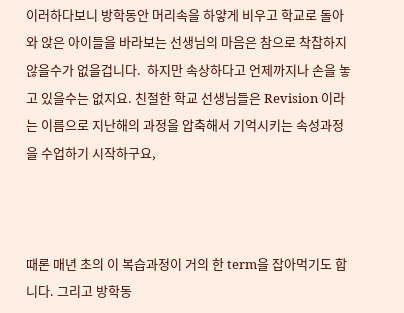이러하다보니 방학동안 머리속을 하얗게 비우고 학교로 돌아와 앉은 아이들을 바라보는 선생님의 마음은 참으로 착찹하지 않을수가 없을겁니다.  하지만 속상하다고 언제까지나 손을 놓고 있을수는 없지요. 친절한 학교 선생님들은 Revision 이라는 이름으로 지난해의 과정을 압축해서 기억시키는 속성과정을 수업하기 시작하구요,



때론 매년 초의 이 복습과정이 거의 한 term을 잡아먹기도 합니다. 그리고 방학동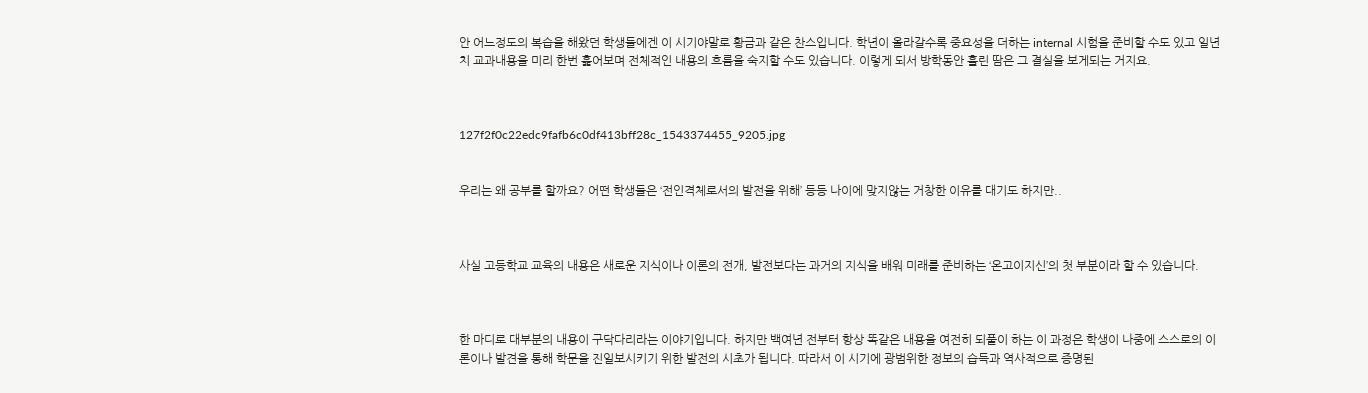안 어느정도의 복습을 해왔던 학생들에겐 이 시기야말로 황금과 같은 찬스입니다. 학년이 올라갈수록 중요성을 더하는 internal 시험을 준비할 수도 있고 일년치 교과내용을 미리 한번 훑어보며 전체적인 내용의 흐름을 숙지할 수도 있습니다. 이렇게 되서 방학동안 흘린 땀은 그 결실을 보게되는 거지요.



127f2f0c22edc9fafb6c0df413bff28c_1543374455_9205.jpg


우리는 왜 공부를 할까요? 어떤 학생들은 ‘전인격체로서의 발전을 위해’ 등등 나이에 맞지않는 거창한 이유를 대기도 하지만..



사실 고등학교 교육의 내용은 새로운 지식이나 이론의 전개, 발전보다는 과거의 지식을 배워 미래를 준비하는 ‘온고이지신’의 첫 부분이라 할 수 있습니다.



한 마디로 대부분의 내용이 구닥다리라는 이야기입니다. 하지만 백여년 전부터 항상 똑같은 내용을 여전히 되풀이 하는 이 과정은 학생이 나중에 스스로의 이론이나 발견을 통해 학문을 진일보시키기 위한 발전의 시초가 됩니다. 따라서 이 시기에 광범위한 정보의 습득과 역사적으로 증명된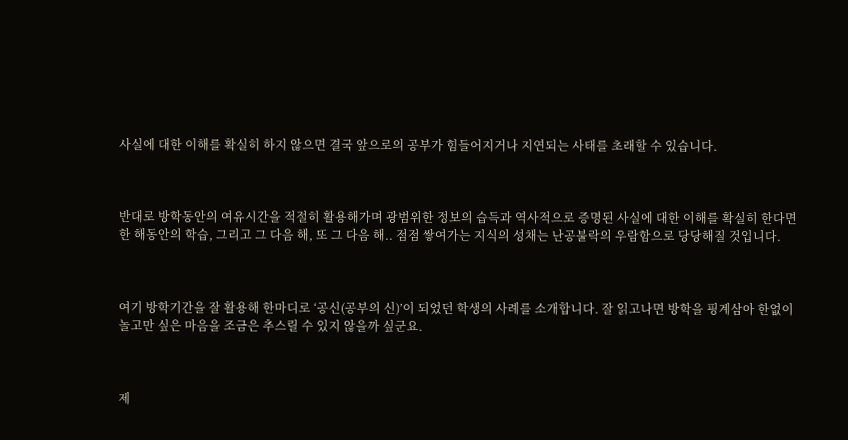사실에 대한 이해를 확실히 하지 않으면 결국 앞으로의 공부가 힘들어지거나 지연되는 사태를 초래할 수 있습니다.



반대로 방학동안의 여유시간을 적절히 활용해가며 광범위한 정보의 습득과 역사적으로 증명된 사실에 대한 이해를 확실히 한다면 한 해동안의 학습, 그리고 그 다음 해, 또 그 다음 해.. 점점 쌓여가는 지식의 성채는 난공불락의 우람함으로 당당해질 것입니다.



여기 방학기간을 잘 활용해 한마디로 ‘공신(공부의 신)’이 되었던 학생의 사례를 소개합니다. 잘 읽고나면 방학을 핑계삼아 한없이 놀고만 싶은 마음을 조금은 추스릴 수 있지 않을까 싶군요.



제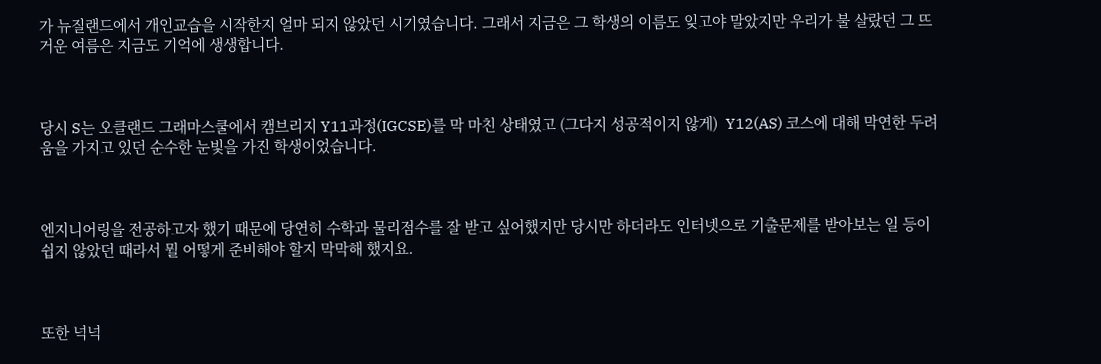가 뉴질랜드에서 개인교습을 시작한지 얼마 되지 않았던 시기였습니다. 그래서 지금은 그 학생의 이름도 잊고야 말았지만 우리가 불 살랐던 그 뜨거운 여름은 지금도 기억에 생생합니다.



당시 S는 오클랜드 그래마스쿨에서 캠브리지 Y11과정(IGCSE)를 막 마친 상태였고 (그다지 성공적이지 않게)  Y12(AS) 코스에 대해 막연한 두려움을 가지고 있던 순수한 눈빛을 가진 학생이었습니다.



엔지니어링을 전공하고자 했기 때문에 당연히 수학과 물리점수를 잘 받고 싶어했지만 당시만 하더라도 인터넷으로 기출문제를 받아보는 일 등이 쉽지 않았던 때라서 뭘 어떻게 준비해야 할지 막막해 했지요.



또한 넉넉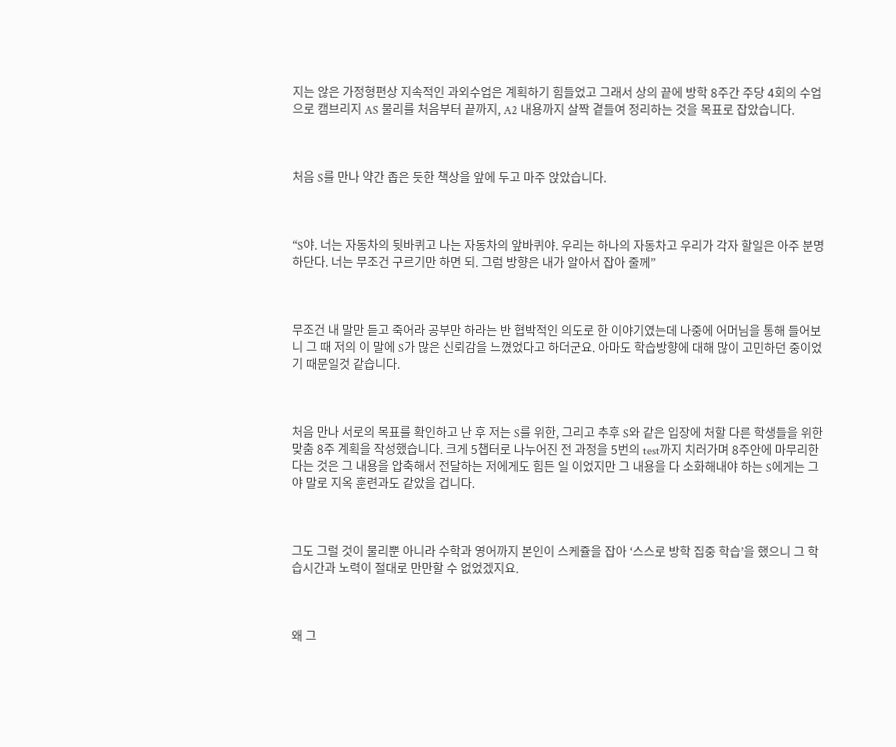지는 않은 가정형편상 지속적인 과외수업은 계획하기 힘들었고 그래서 상의 끝에 방학 8주간 주당 4회의 수업으로 캠브리지 AS 물리를 처음부터 끝까지, A2 내용까지 살짝 곁들여 정리하는 것을 목표로 잡았습니다.



처음 S를 만나 약간 좁은 듯한 책상을 앞에 두고 마주 앉았습니다.



“S야. 너는 자동차의 뒷바퀴고 나는 자동차의 앞바퀴야. 우리는 하나의 자동차고 우리가 각자 할일은 아주 분명하단다. 너는 무조건 구르기만 하면 되. 그럼 방향은 내가 알아서 잡아 줄께”



무조건 내 말만 듣고 죽어라 공부만 하라는 반 협박적인 의도로 한 이야기였는데 나중에 어머님을 통해 들어보니 그 때 저의 이 말에 S가 많은 신뢰감을 느꼈었다고 하더군요. 아마도 학습방향에 대해 많이 고민하던 중이었기 때문일것 같습니다.



처음 만나 서로의 목표를 확인하고 난 후 저는 S를 위한, 그리고 추후 S와 같은 입장에 처할 다른 학생들을 위한 맞춤 8주 계획을 작성했습니다. 크게 5챕터로 나누어진 전 과정을 5번의 test까지 치러가며 8주안에 마무리한다는 것은 그 내용을 압축해서 전달하는 저에게도 힘든 일 이었지만 그 내용을 다 소화해내야 하는 S에게는 그야 말로 지옥 훈련과도 같았을 겁니다.



그도 그럴 것이 물리뿐 아니라 수학과 영어까지 본인이 스케쥴을 잡아 ‘스스로 방학 집중 학습’을 했으니 그 학습시간과 노력이 절대로 만만할 수 없었겠지요.



왜 그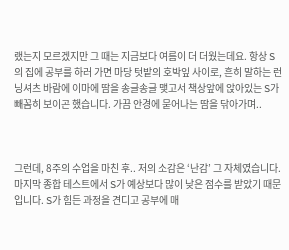랬는지 모르겠지만 그 때는 지금보다 여름이 더 더웠는데요. 항상 S의 집에 공부를 하러 가면 마당 텃밭의 호박잎 사이로, 흔히 말하는 런닝셔츠 바람에 이마에 땀을 송글송글 맺고서 책상앞에 앉아있는 S가 빼꼼히 보이곤 했습니다. 가끔 안경에 묻어나는 땀을 닦아가며..



그런데, 8주의 수업을 마친 후.. 저의 소감은 ‘난감’ 그 자체였습니다. 마지막 종합 테스트에서 S가 예상보다 많이 낮은 점수를 받았기 때문입니다. S가 힘든 과정을 견디고 공부에 매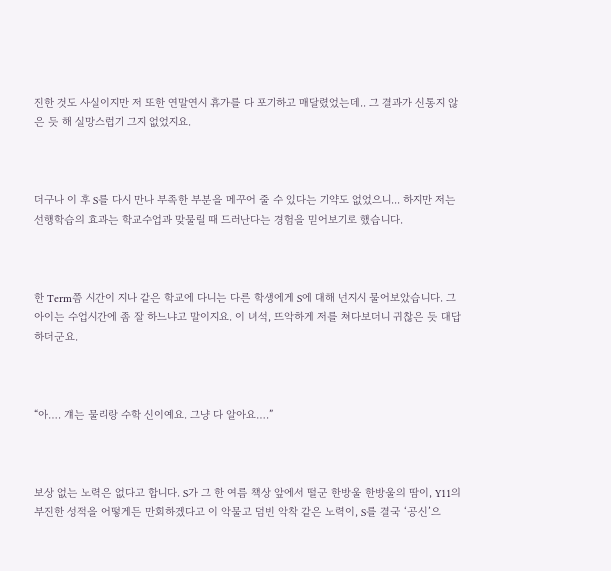진한 것도 사실이지만 저 또한 연말연시 휴가를 다 포기하고 매달렸었는데.. 그 결과가 신통지 않은 듯 해 실망스럽기 그지 없었지요.



더구나 이 후 S를 다시 만나 부족한 부분을 메꾸어 줄 수 있다는 기약도 없었으니... 하지만 저는 선행학습의 효과는 학교수업과 맞물릴 때 드러난다는 경험을 믿어보기로 했습니다.



한 Term쯤 시간이 지나 같은 학교에 다니는 다른 학생에게 S에 대해 넌지시 물어보았습니다. 그 아이는 수업시간에 좀 잘 하느냐고 말이지요. 이 녀석, 뜨악하게 저를 쳐다보더니 귀찮은 듯 대답하더군요.



“아…. 걔는 물리랑 수학 신이예요. 그냥 다 알아요….”



보상 없는 노력은 없다고 합니다. S가 그 한 여름 책상 앞에서 떨군 한방울 한방울의 땀이, Y11의 부진한 성적을 어떻게든 만회하겠다고 이 악물고 덤빈 악착 같은 노력이, S를 결국 ‘공신’으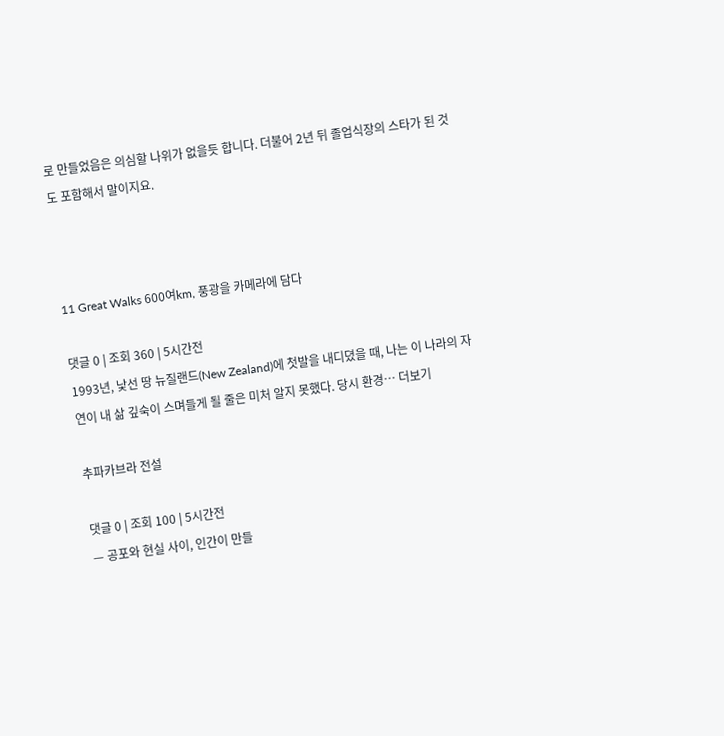로 만들었음은 의심할 나위가 없을듯 합니다. 더불어 2년 뒤 졸업식장의 스타가 된 것도 포함해서 말이지요.



11 Great Walks 600여km, 풍광을 카메라에 담다

댓글 0 | 조회 360 | 5시간전
1993년, 낯선 땅 뉴질랜드(New Zealand)에 첫발을 내디뎠을 때, 나는 이 나라의 자연이 내 삶 깊숙이 스며들게 될 줄은 미처 알지 못했다. 당시 환경… 더보기

추파카브라 전설

댓글 0 | 조회 100 | 5시간전
— 공포와 현실 사이, 인간이 만들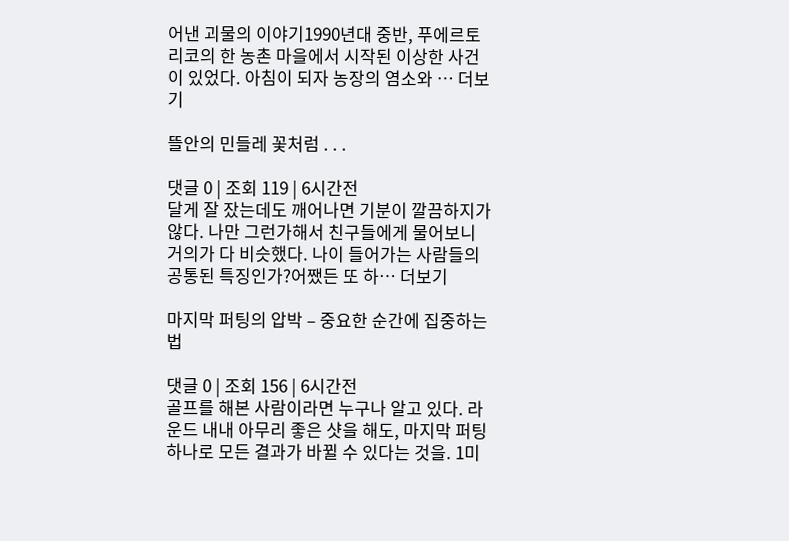어낸 괴물의 이야기1990년대 중반, 푸에르토리코의 한 농촌 마을에서 시작된 이상한 사건이 있었다. 아침이 되자 농장의 염소와 … 더보기

뜰안의 민들레 꽃처럼 . . .

댓글 0 | 조회 119 | 6시간전
달게 잘 잤는데도 깨어나면 기분이 깔끔하지가 않다. 나만 그런가해서 친구들에게 물어보니 거의가 다 비슷했다. 나이 들어가는 사람들의 공통된 특징인가?어쨌든 또 하… 더보기

마지막 퍼팅의 압박 – 중요한 순간에 집중하는 법

댓글 0 | 조회 156 | 6시간전
골프를 해본 사람이라면 누구나 알고 있다. 라운드 내내 아무리 좋은 샷을 해도, 마지막 퍼팅 하나로 모든 결과가 바뀔 수 있다는 것을. 1미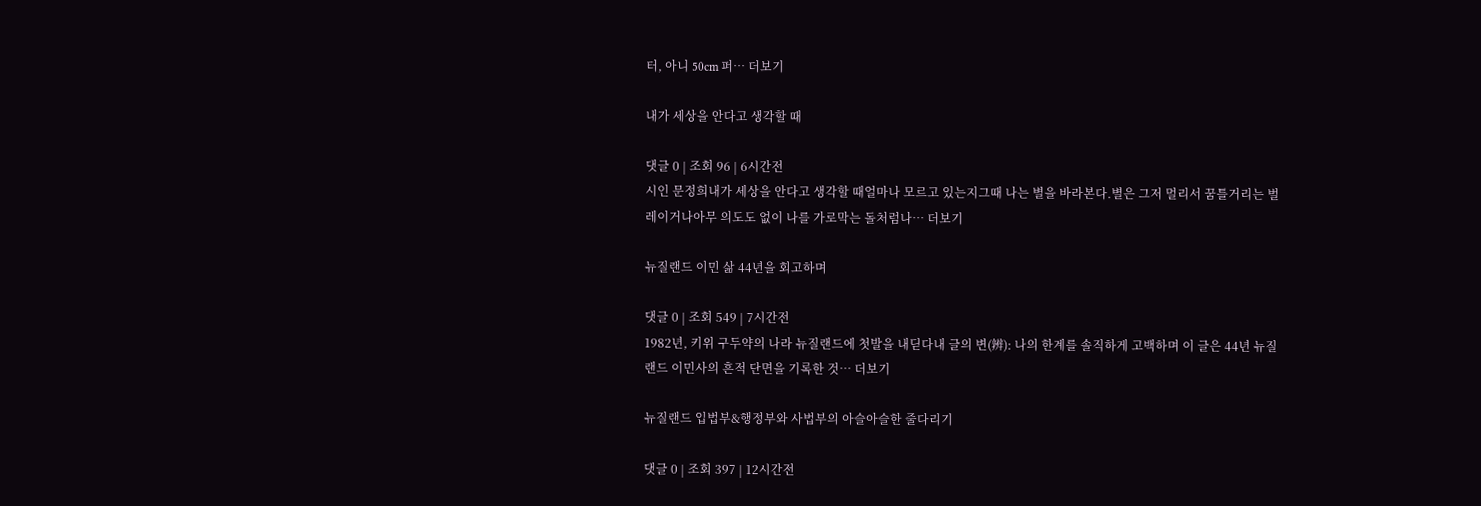터, 아니 50cm 퍼… 더보기

내가 세상을 안다고 생각할 때

댓글 0 | 조회 96 | 6시간전
시인 문정희내가 세상을 안다고 생각할 때얼마나 모르고 있는지그때 나는 별을 바라본다.별은 그저 멀리서 꿈틀거리는 벌레이거나아무 의도도 없이 나를 가로막는 돌처럼나… 더보기

뉴질랜드 이민 삶 44년을 회고하며

댓글 0 | 조회 549 | 7시간전
1982년, 키위 구두약의 나라 뉴질랜드에 첫발을 내딛다내 글의 변(辨): 나의 한계를 솔직하게 고백하며 이 글은 44년 뉴질랜드 이민사의 흔적 단면을 기록한 것… 더보기

뉴질랜드 입법부&행정부와 사법부의 아슬아슬한 줄다리기

댓글 0 | 조회 397 | 12시간전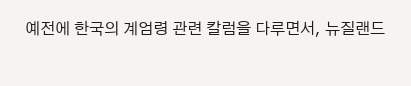예전에 한국의 계엄령 관련 칼럼을 다루면서, 뉴질랜드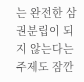는 완전한 삼권분립이 되지 않는다는 주제도 잠깐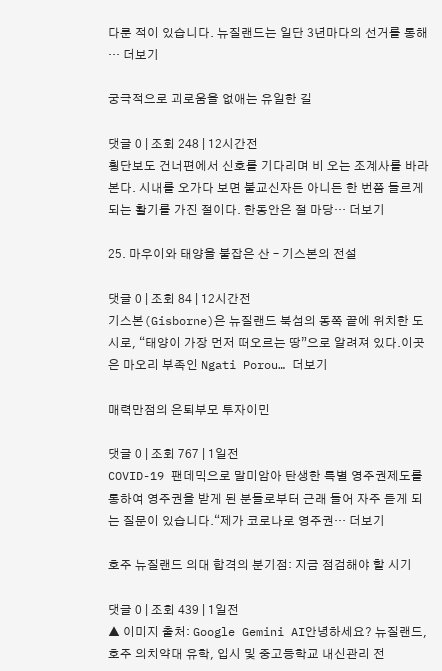다룬 적이 있습니다. 뉴질랜드는 일단 3년마다의 선거를 통해 … 더보기

궁극적으로 괴로움을 없애는 유일한 길

댓글 0 | 조회 248 | 12시간전
횡단보도 건너편에서 신호를 기다리며 비 오는 조계사를 바라본다. 시내를 오가다 보면 불교신자든 아니든 한 번쯤 들르게 되는 활기를 가진 절이다. 한동안은 절 마당… 더보기

25. 마우이와 태양을 붙잡은 산 – 기스본의 전설

댓글 0 | 조회 84 | 12시간전
기스본(Gisborne)은 뉴질랜드 북섬의 동쪽 끝에 위치한 도시로, “태양이 가장 먼저 떠오르는 땅”으로 알려져 있다.이곳은 마오리 부족인 Ngati Porou… 더보기

매력만점의 은퇴부모 투자이민

댓글 0 | 조회 767 | 1일전
COVID-19 팬데믹으로 말미암아 탄생한 특별 영주권제도를 통하여 영주권을 받게 된 분들로부터 근래 들어 자주 듣게 되는 질문이 있습니다.“제가 코로나로 영주권… 더보기

호주 뉴질랜드 의대 합격의 분기점: 지금 점검해야 할 시기

댓글 0 | 조회 439 | 1일전
▲ 이미지 출처: Google Gemini AI안녕하세요? 뉴질랜드, 호주 의치약대 유학, 입시 및 중고등학교 내신관리 전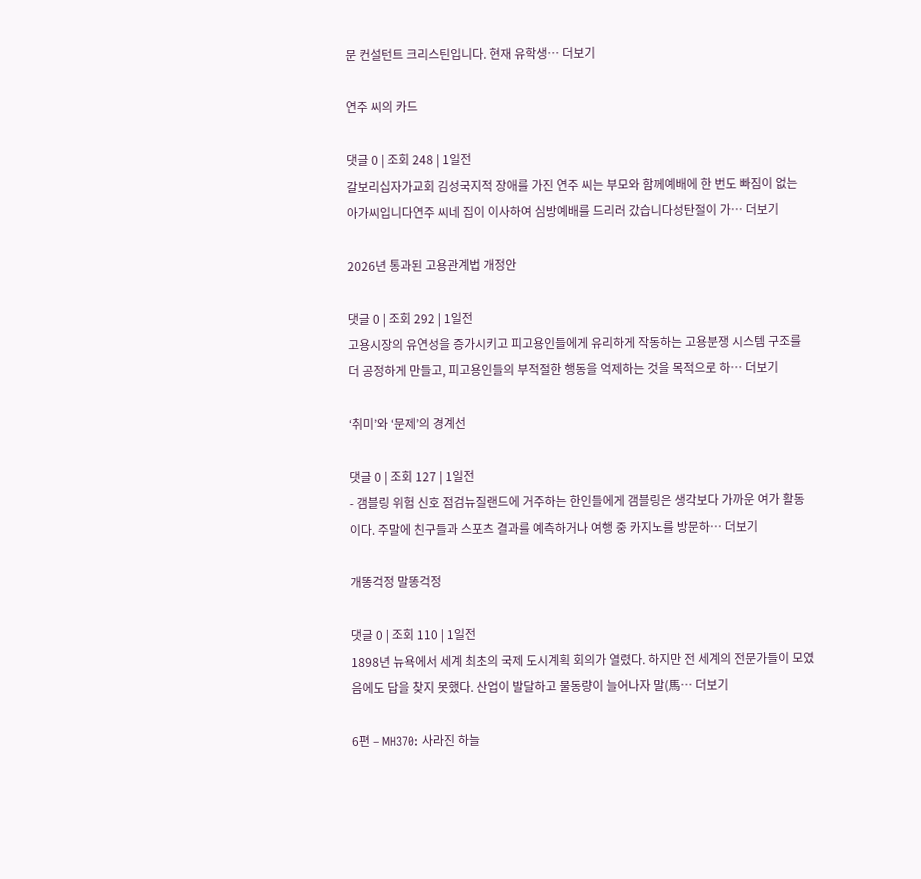문 컨설턴트 크리스틴입니다. 현재 유학생… 더보기

연주 씨의 카드

댓글 0 | 조회 248 | 1일전
갈보리십자가교회 김성국지적 장애를 가진 연주 씨는 부모와 함께예배에 한 번도 빠짐이 없는 아가씨입니다연주 씨네 집이 이사하여 심방예배를 드리러 갔습니다성탄절이 가… 더보기

2026년 통과된 고용관계법 개정안

댓글 0 | 조회 292 | 1일전
고용시장의 유연성을 증가시키고 피고용인들에게 유리하게 작동하는 고용분쟁 시스템 구조를 더 공정하게 만들고, 피고용인들의 부적절한 행동을 억제하는 것을 목적으로 하… 더보기

‘취미’와 ‘문제’의 경계선

댓글 0 | 조회 127 | 1일전
- 갬블링 위험 신호 점검뉴질랜드에 거주하는 한인들에게 갬블링은 생각보다 가까운 여가 활동이다. 주말에 친구들과 스포츠 결과를 예측하거나 여행 중 카지노를 방문하… 더보기

개똥걱정 말똥걱정

댓글 0 | 조회 110 | 1일전
1898년 뉴욕에서 세계 최초의 국제 도시계획 회의가 열렸다. 하지만 전 세계의 전문가들이 모였음에도 답을 찾지 못했다. 산업이 발달하고 물동량이 늘어나자 말(馬… 더보기

6편 – MH370: 사라진 하늘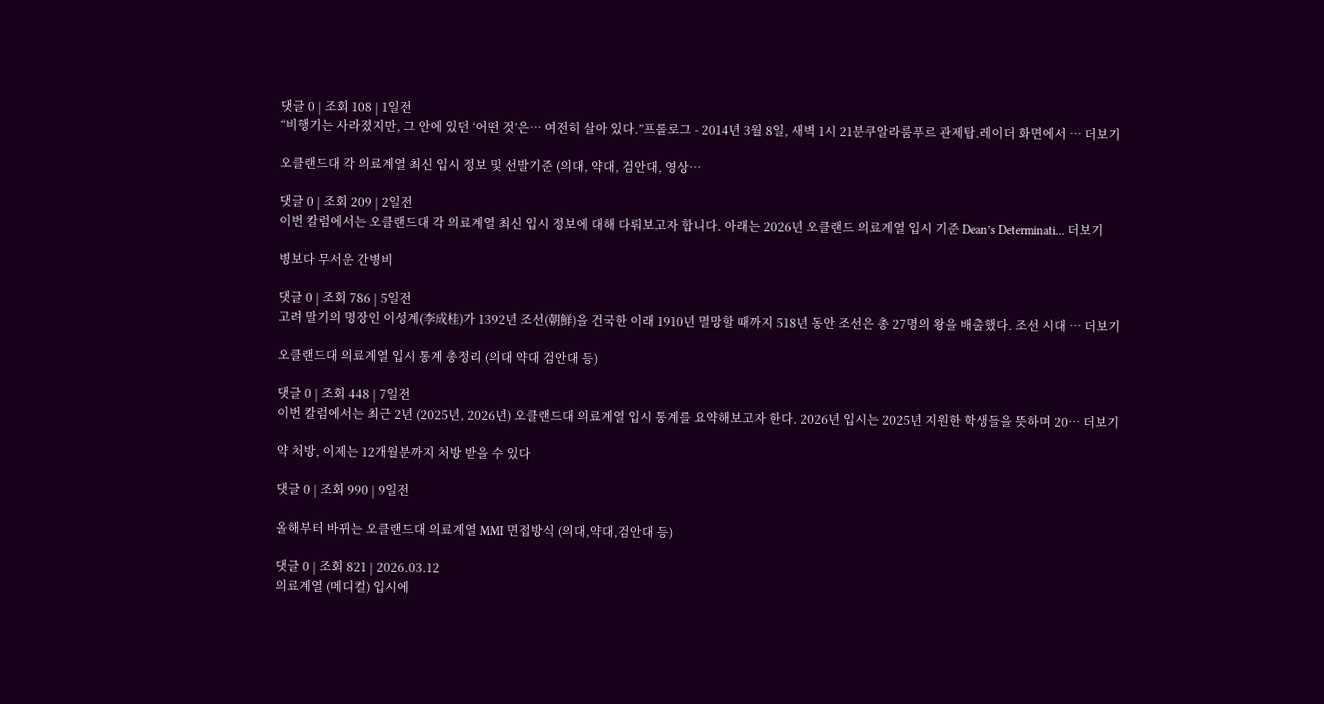댓글 0 | 조회 108 | 1일전
“비행기는 사라졌지만, 그 안에 있던 ‘어떤 것’은… 여전히 살아 있다.”프롤로그 - 2014년 3월 8일, 새벽 1시 21분쿠알라룸푸르 관제탑.레이더 화면에서 … 더보기

오클랜드대 각 의료계열 최신 입시 정보 및 선발기준 (의대, 약대, 검안대, 영상…

댓글 0 | 조회 209 | 2일전
이번 칼럼에서는 오클랜드대 각 의료계열 최신 입시 정보에 대해 다뤄보고자 합니다. 아래는 2026년 오클랜드 의료계열 입시 기준 Dean’s Determinati… 더보기

병보다 무서운 간병비

댓글 0 | 조회 786 | 5일전
고려 말기의 명장인 이성계(李成桂)가 1392년 조선(朝鮮)을 건국한 이래 1910년 멸망할 때까지 518년 동안 조선은 총 27명의 왕을 배출했다. 조선 시대 … 더보기

오클랜드대 의료계열 입시 통계 총정리 (의대 약대 검안대 등)

댓글 0 | 조회 448 | 7일전
이번 칼럼에서는 최근 2년 (2025년, 2026년) 오클랜드대 의료계열 입시 통계를 요약해보고자 한다. 2026년 입시는 2025년 지원한 학생들을 뜻하며 20… 더보기

약 처방, 이제는 12개월분까지 처방 받을 수 있다

댓글 0 | 조회 990 | 9일전

올해부터 바뀌는 오클랜드대 의료계열 MMI 면접방식 (의대,약대,검안대 등)

댓글 0 | 조회 821 | 2026.03.12
의료계열 (메디컬) 입시에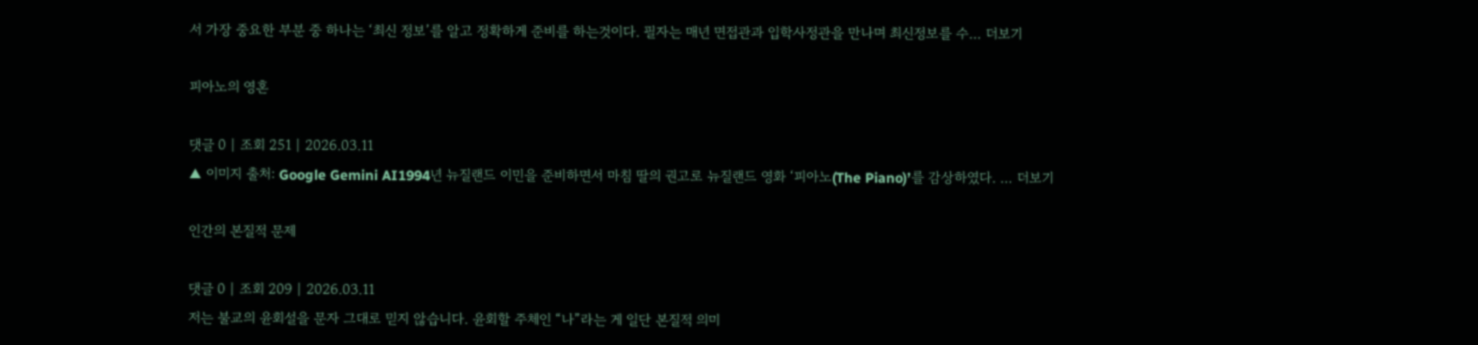서 가장 중요한 부분 중 하나는 ‘최신 정보’를 알고 정확하게 준비를 하는것이다. 필자는 매년 면접관과 입학사정관을 만나며 최신정보를 수… 더보기

피아노의 영혼

댓글 0 | 조회 251 | 2026.03.11
▲ 이미지 출처: Google Gemini AI1994년 뉴질랜드 이민을 준비하면서 마침 딸의 권고로 뉴질랜드 영화 ‘피아노(The Piano)’를 감상하였다. … 더보기

인간의 본질적 문제

댓글 0 | 조회 209 | 2026.03.11
저는 불교의 윤회설을 문자 그대로 믿지 않습니다. 윤회할 주체인 “나”라는 게 일단 본질적 의미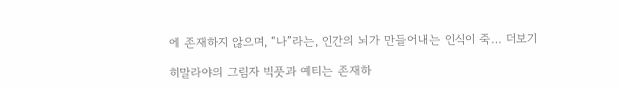에 존재하지 않으며, “나”라는, 인간의 뇌가 만들어내는 인식이 죽… 더보기

히말라야의 그림자 빅풋과 예티는 존재하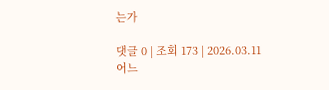는가

댓글 0 | 조회 173 | 2026.03.11
어느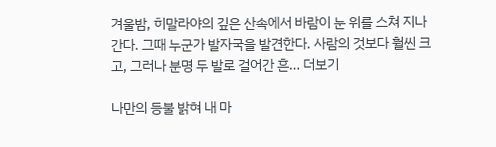겨울밤, 히말라야의 깊은 산속에서 바람이 눈 위를 스쳐 지나간다. 그때 누군가 발자국을 발견한다. 사람의 것보다 훨씬 크고, 그러나 분명 두 발로 걸어간 흔… 더보기

나만의 등불 밝혀 내 마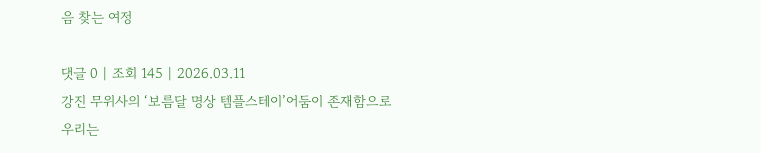음 찾는 여정

댓글 0 | 조회 145 | 2026.03.11
강진 무위사의 ‘보름달 명상 템플스테이’어둠이 존재함으로 우리는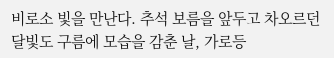비로소 빛을 만난다. 추석 보름을 앞두고 차오르던 달빛도 구름에 모습을 감춘 날, 가로등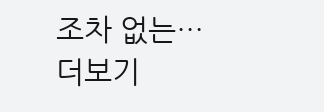조차 없는… 더보기